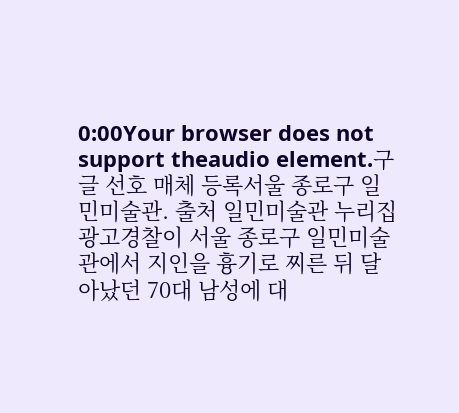0:00Your browser does not support theaudio element.구글 선호 매체 등록서울 종로구 일민미술관. 출처 일민미술관 누리집광고경찰이 서울 종로구 일민미술관에서 지인을 흉기로 찌른 뒤 달아났던 70대 남성에 대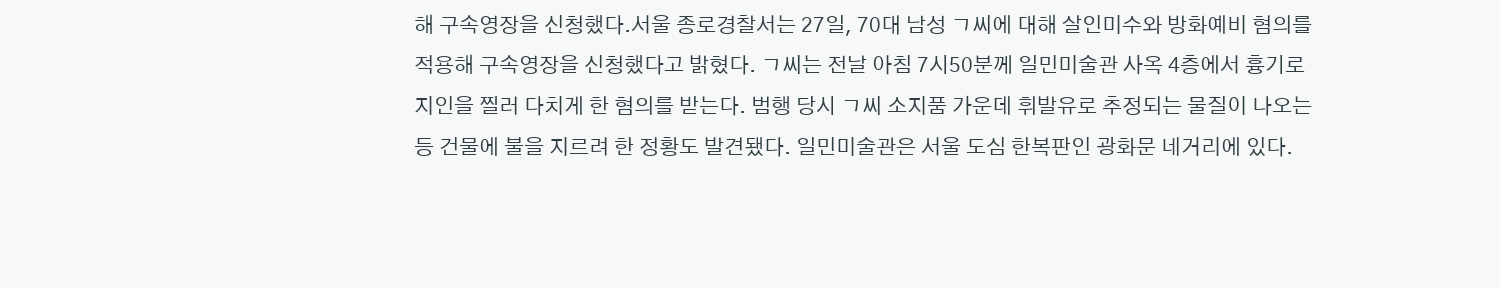해 구속영장을 신청했다.서울 종로경찰서는 27일, 70대 남성 ㄱ씨에 대해 살인미수와 방화예비 혐의를 적용해 구속영장을 신청했다고 밝혔다. ㄱ씨는 전날 아침 7시50분께 일민미술관 사옥 4층에서 흉기로 지인을 찔러 다치게 한 혐의를 받는다. 범행 당시 ㄱ씨 소지품 가운데 휘발유로 추정되는 물질이 나오는 등 건물에 불을 지르려 한 정황도 발견됐다. 일민미술관은 서울 도심 한복판인 광화문 네거리에 있다.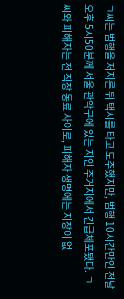ㄱ씨는 범행을 저지른 뒤 택시를 타고 도주했지만, 범행 10시간만인 전날 오후 5시50분께 서울 관악구에 있는 지인 주거지에서 긴급체포됐다. ㄱ씨와 피해자는 전 직장 동료 사이로, 피해자 생명에는 지장이 없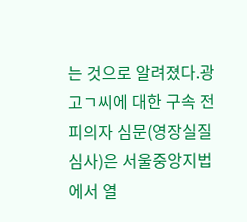는 것으로 알려졌다.광고ㄱ씨에 대한 구속 전 피의자 심문(영장실질심사)은 서울중앙지법에서 열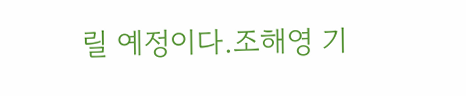릴 예정이다.조해영 기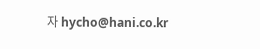자 hycho@hani.co.kr